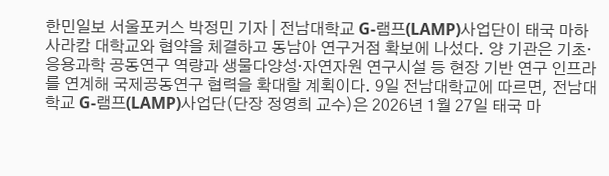한민일보 서울포커스 박정민 기자 | 전남대학교 G-램프(LAMP)사업단이 태국 마하사라캄 대학교와 협약을 체결하고 동남아 연구거점 확보에 나섰다. 양 기관은 기초·응용과학 공동연구 역량과 생물다양성·자연자원 연구시설 등 현장 기반 연구 인프라를 연계해 국제공동연구 협력을 확대할 계획이다. 9일 전남대학교에 따르면, 전남대학교 G-램프(LAMP)사업단(단장 정영희 교수)은 2026년 1월 27일 태국 마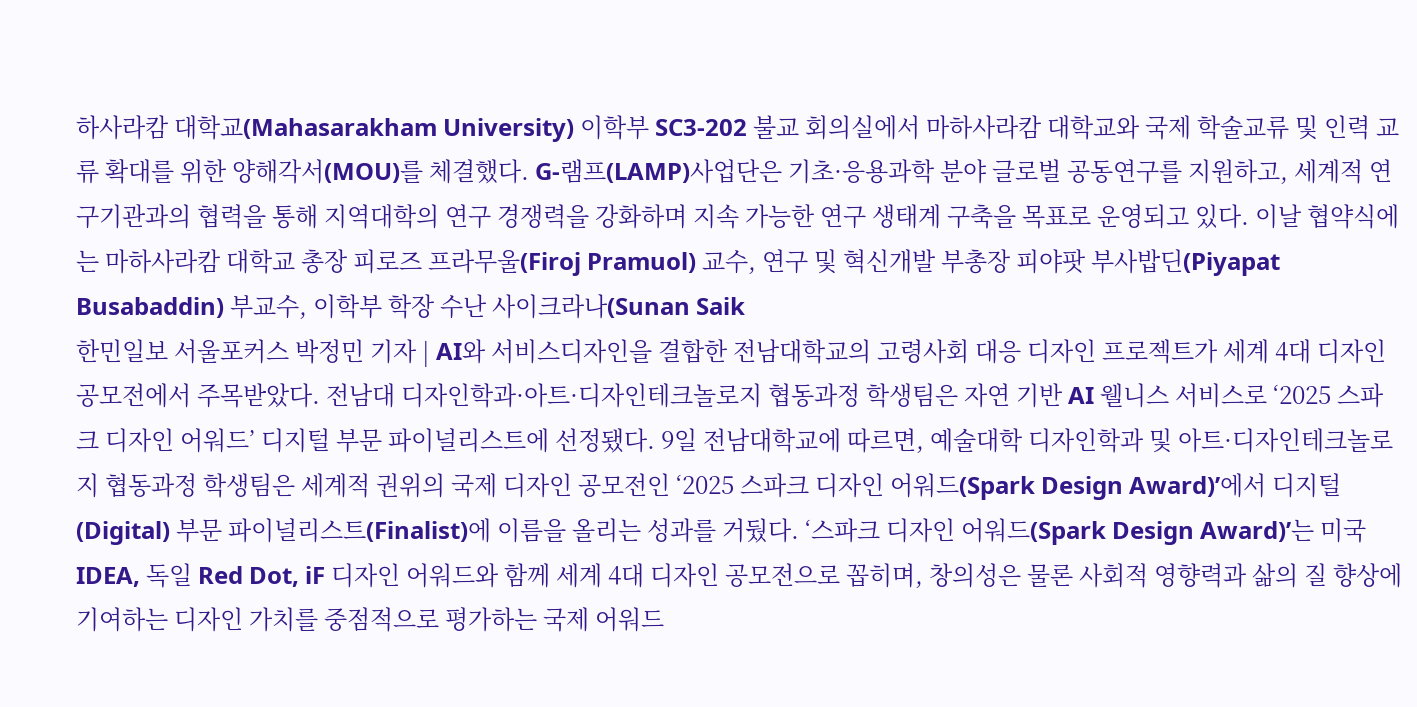하사라캄 대학교(Mahasarakham University) 이학부 SC3-202 불교 회의실에서 마하사라캄 대학교와 국제 학술교류 및 인력 교류 확대를 위한 양해각서(MOU)를 체결했다. G-램프(LAMP)사업단은 기초·응용과학 분야 글로벌 공동연구를 지원하고, 세계적 연구기관과의 협력을 통해 지역대학의 연구 경쟁력을 강화하며 지속 가능한 연구 생태계 구축을 목표로 운영되고 있다. 이날 협약식에는 마하사라캄 대학교 총장 피로즈 프라무울(Firoj Pramuol) 교수, 연구 및 혁신개발 부총장 피야팟 부사밥딘(Piyapat Busabaddin) 부교수, 이학부 학장 수난 사이크라나(Sunan Saik
한민일보 서울포커스 박정민 기자 | AI와 서비스디자인을 결합한 전남대학교의 고령사회 대응 디자인 프로젝트가 세계 4대 디자인 공모전에서 주목받았다. 전남대 디자인학과·아트·디자인테크놀로지 협동과정 학생팀은 자연 기반 AI 웰니스 서비스로 ‘2025 스파크 디자인 어워드’ 디지털 부문 파이널리스트에 선정됐다. 9일 전남대학교에 따르면, 예술대학 디자인학과 및 아트·디자인테크놀로지 협동과정 학생팀은 세계적 권위의 국제 디자인 공모전인 ‘2025 스파크 디자인 어워드(Spark Design Award)’에서 디지털(Digital) 부문 파이널리스트(Finalist)에 이름을 올리는 성과를 거뒀다. ‘스파크 디자인 어워드(Spark Design Award)’는 미국 IDEA, 독일 Red Dot, iF 디자인 어워드와 함께 세계 4대 디자인 공모전으로 꼽히며, 창의성은 물론 사회적 영향력과 삶의 질 향상에 기여하는 디자인 가치를 중점적으로 평가하는 국제 어워드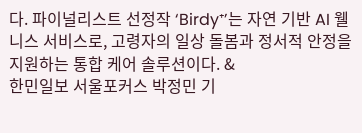다. 파이널리스트 선정작 ‘Birdy⁺’는 자연 기반 AI 웰니스 서비스로, 고령자의 일상 돌봄과 정서적 안정을 지원하는 통합 케어 솔루션이다. &
한민일보 서울포커스 박정민 기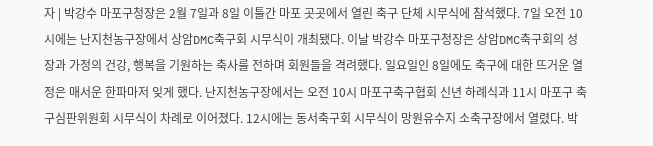자 | 박강수 마포구청장은 2월 7일과 8일 이틀간 마포 곳곳에서 열린 축구 단체 시무식에 참석했다. 7일 오전 10시에는 난지천농구장에서 상암DMC축구회 시무식이 개최됐다. 이날 박강수 마포구청장은 상암DMC축구회의 성장과 가정의 건강, 행복을 기원하는 축사를 전하며 회원들을 격려했다. 일요일인 8일에도 축구에 대한 뜨거운 열정은 매서운 한파마저 잊게 했다. 난지천농구장에서는 오전 10시 마포구축구협회 신년 하례식과 11시 마포구 축구심판위원회 시무식이 차례로 이어졌다. 12시에는 동서축구회 시무식이 망원유수지 소축구장에서 열렸다. 박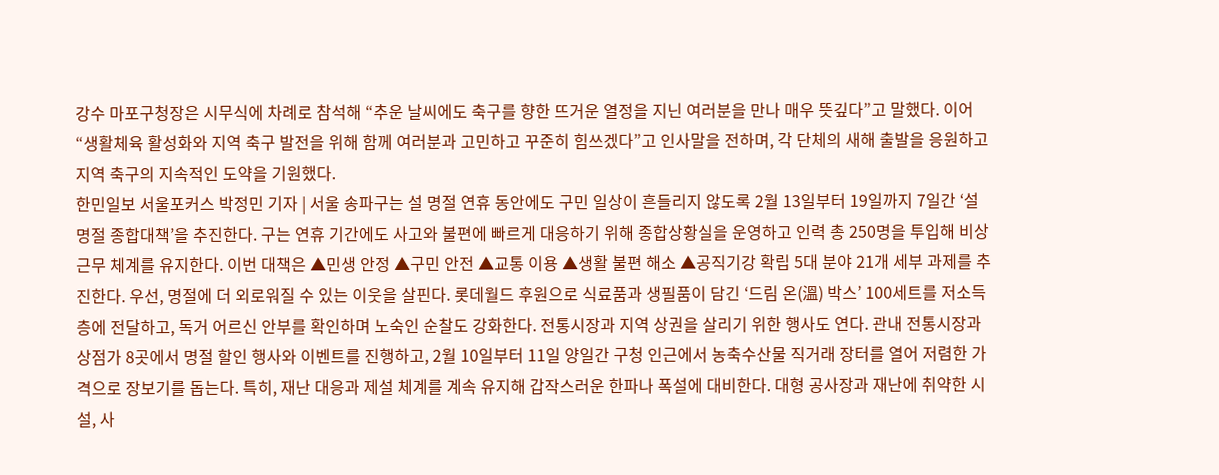강수 마포구청장은 시무식에 차례로 참석해 “추운 날씨에도 축구를 향한 뜨거운 열정을 지닌 여러분을 만나 매우 뜻깊다”고 말했다. 이어 “생활체육 활성화와 지역 축구 발전을 위해 함께 여러분과 고민하고 꾸준히 힘쓰겠다”고 인사말을 전하며, 각 단체의 새해 출발을 응원하고 지역 축구의 지속적인 도약을 기원했다.
한민일보 서울포커스 박정민 기자 | 서울 송파구는 설 명절 연휴 동안에도 구민 일상이 흔들리지 않도록 2월 13일부터 19일까지 7일간 ‘설 명절 종합대책’을 추진한다. 구는 연휴 기간에도 사고와 불편에 빠르게 대응하기 위해 종합상황실을 운영하고 인력 총 250명을 투입해 비상근무 체계를 유지한다. 이번 대책은 ▲민생 안정 ▲구민 안전 ▲교통 이용 ▲생활 불편 해소 ▲공직기강 확립 5대 분야 21개 세부 과제를 추진한다. 우선, 명절에 더 외로워질 수 있는 이웃을 살핀다. 롯데월드 후원으로 식료품과 생필품이 담긴 ‘드림 온(溫) 박스’ 100세트를 저소득층에 전달하고, 독거 어르신 안부를 확인하며 노숙인 순찰도 강화한다. 전통시장과 지역 상권을 살리기 위한 행사도 연다. 관내 전통시장과 상점가 8곳에서 명절 할인 행사와 이벤트를 진행하고, 2월 10일부터 11일 양일간 구청 인근에서 농축수산물 직거래 장터를 열어 저렴한 가격으로 장보기를 돕는다. 특히, 재난 대응과 제설 체계를 계속 유지해 갑작스러운 한파나 폭설에 대비한다. 대형 공사장과 재난에 취약한 시설, 사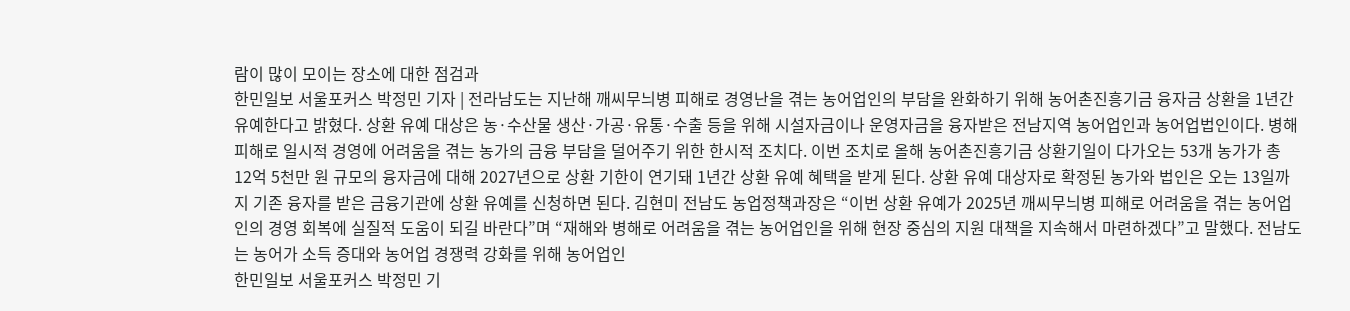람이 많이 모이는 장소에 대한 점검과
한민일보 서울포커스 박정민 기자 | 전라남도는 지난해 깨씨무늬병 피해로 경영난을 겪는 농어업인의 부담을 완화하기 위해 농어촌진흥기금 융자금 상환을 1년간 유예한다고 밝혔다. 상환 유예 대상은 농·수산물 생산·가공·유통·수출 등을 위해 시설자금이나 운영자금을 융자받은 전남지역 농어업인과 농어업법인이다. 병해 피해로 일시적 경영에 어려움을 겪는 농가의 금융 부담을 덜어주기 위한 한시적 조치다. 이번 조치로 올해 농어촌진흥기금 상환기일이 다가오는 53개 농가가 총 12억 5천만 원 규모의 융자금에 대해 2027년으로 상환 기한이 연기돼 1년간 상환 유예 혜택을 받게 된다. 상환 유예 대상자로 확정된 농가와 법인은 오는 13일까지 기존 융자를 받은 금융기관에 상환 유예를 신청하면 된다. 김현미 전남도 농업정책과장은 “이번 상환 유예가 2025년 깨씨무늬병 피해로 어려움을 겪는 농어업인의 경영 회복에 실질적 도움이 되길 바란다”며 “재해와 병해로 어려움을 겪는 농어업인을 위해 현장 중심의 지원 대책을 지속해서 마련하겠다”고 말했다. 전남도는 농어가 소득 증대와 농어업 경쟁력 강화를 위해 농어업인
한민일보 서울포커스 박정민 기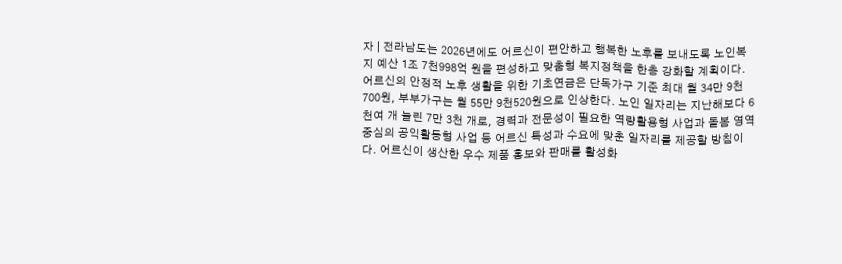자 | 전라남도는 2026년에도 어르신이 편안하고 행복한 노후를 보내도록 노인복지 예산 1조 7천998억 원을 편성하고 맞춤형 복지정책을 한층 강화할 계획이다. 어르신의 안정적 노후 생활을 위한 기초연금은 단독가구 기준 최대 월 34만 9천700원, 부부가구는 월 55만 9천520원으로 인상한다. 노인 일자리는 지난해보다 6천여 개 늘린 7만 3천 개로, 경력과 전문성이 필요한 역량활용형 사업과 돌봄 영역 중심의 공익활동형 사업 등 어르신 특성과 수요에 맞춘 일자리를 제공할 방침이다. 어르신이 생산한 우수 제품 홍보와 판매를 활성화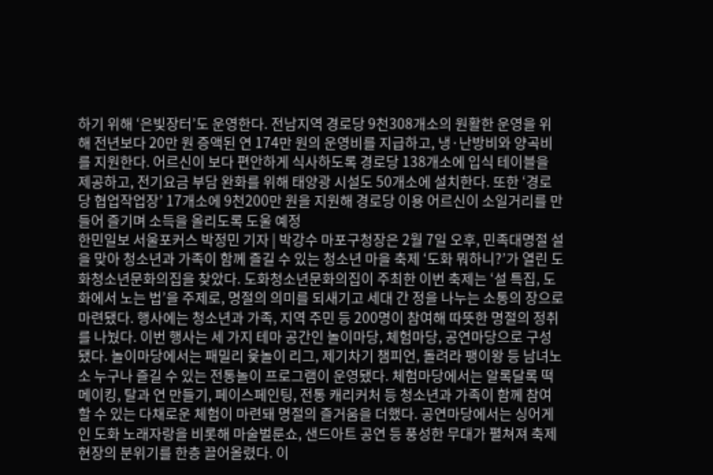하기 위해 ‘은빛장터’도 운영한다. 전남지역 경로당 9천308개소의 원활한 운영을 위해 전년보다 20만 원 증액된 연 174만 원의 운영비를 지급하고, 냉·난방비와 양곡비를 지원한다. 어르신이 보다 편안하게 식사하도록 경로당 138개소에 입식 테이블을 제공하고, 전기요금 부담 완화를 위해 태양광 시설도 50개소에 설치한다. 또한 ‘경로당 협업작업장’ 17개소에 9천200만 원을 지원해 경로당 이용 어르신이 소일거리를 만들어 즐기며 소득을 올리도록 도울 예정
한민일보 서울포커스 박정민 기자 | 박강수 마포구청장은 2월 7일 오후, 민족대명절 설을 맞아 청소년과 가족이 함께 즐길 수 있는 청소년 마을 축제 ‘도화 뭐하니?’가 열린 도화청소년문화의집을 찾았다. 도화청소년문화의집이 주최한 이번 축제는 ‘설 특집, 도화에서 노는 법’을 주제로, 명절의 의미를 되새기고 세대 간 정을 나누는 소통의 장으로 마련됐다. 행사에는 청소년과 가족, 지역 주민 등 200명이 참여해 따뜻한 명절의 정취를 나눴다. 이번 행사는 세 가지 테마 공간인 놀이마당, 체험마당, 공연마당으로 구성됐다. 놀이마당에서는 패밀리 윷놀이 리그, 제기차기 챔피언, 돌려라 팽이왕 등 남녀노소 누구나 즐길 수 있는 전통놀이 프로그램이 운영됐다. 체험마당에서는 알록달록 떡 메이킹, 탈과 연 만들기, 페이스페인팅, 전통 캐리커처 등 청소년과 가족이 함께 참여할 수 있는 다채로운 체험이 마련돼 명절의 즐거움을 더했다. 공연마당에서는 싱어게인 도화 노래자랑을 비롯해 마술벌룬쇼, 샌드아트 공연 등 풍성한 무대가 펼쳐져 축제 현장의 분위기를 한층 끌어올렸다. 이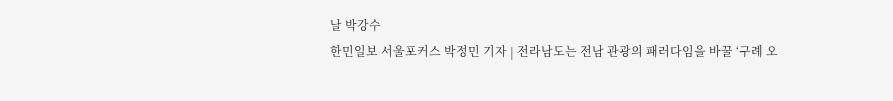날 박강수
한민일보 서울포커스 박정민 기자 | 전라남도는 전남 관광의 패러다임을 바꿀 ‘구례 오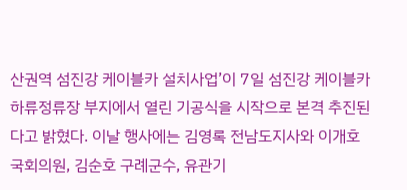산권역 섬진강 케이블카 설치사업’이 7일 섬진강 케이블카 하류정류장 부지에서 열린 기공식을 시작으로 본격 추진된다고 밝혔다. 이날 행사에는 김영록 전남도지사와 이개호 국회의원, 김순호 구례군수, 유관기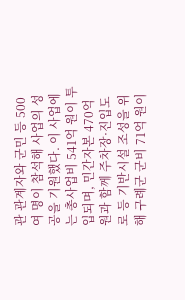관 관계자와 군민 등 500여 명이 참석해 사업의 성공을 기원했다. 이 사업에는 총사업비 541억 원이 투입되며, 민간자본 470억 원과 함께 주차장·진입도로 등 기반시설 조성을 위해 구례군 군비 71억 원이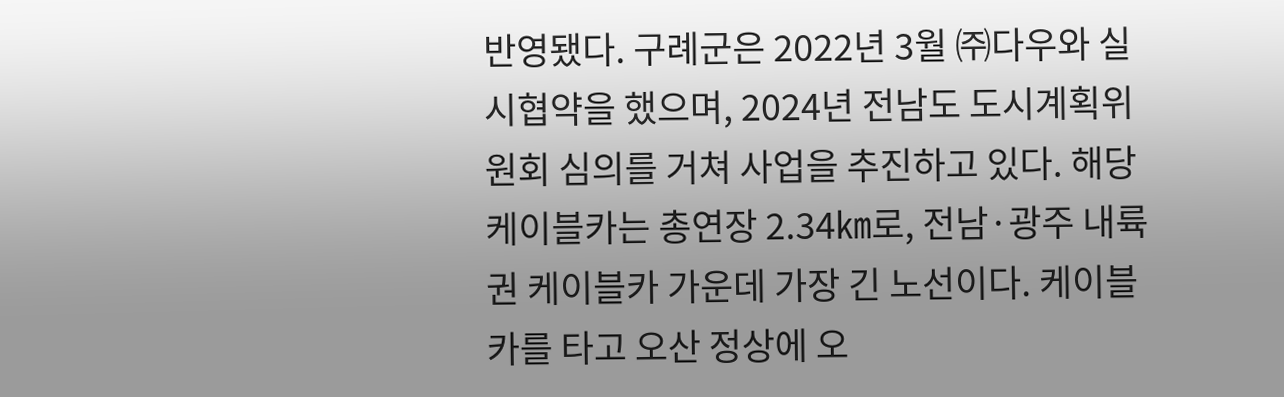반영됐다. 구례군은 2022년 3월 ㈜다우와 실시협약을 했으며, 2024년 전남도 도시계획위원회 심의를 거쳐 사업을 추진하고 있다. 해당 케이블카는 총연장 2.34㎞로, 전남·광주 내륙권 케이블카 가운데 가장 긴 노선이다. 케이블카를 타고 오산 정상에 오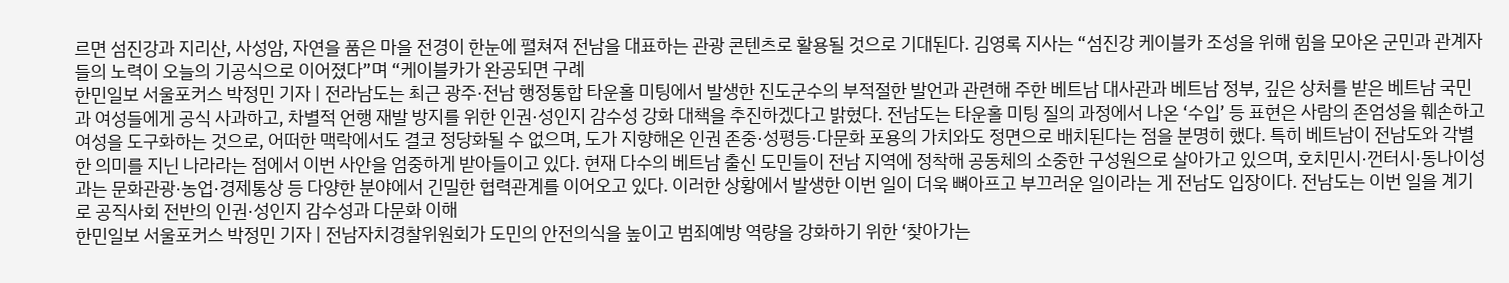르면 섬진강과 지리산, 사성암, 자연을 품은 마을 전경이 한눈에 펼쳐져 전남을 대표하는 관광 콘텐츠로 활용될 것으로 기대된다. 김영록 지사는 “섬진강 케이블카 조성을 위해 힘을 모아온 군민과 관계자들의 노력이 오늘의 기공식으로 이어졌다”며 “케이블카가 완공되면 구례
한민일보 서울포커스 박정민 기자 | 전라남도는 최근 광주·전남 행정통합 타운홀 미팅에서 발생한 진도군수의 부적절한 발언과 관련해 주한 베트남 대사관과 베트남 정부, 깊은 상처를 받은 베트남 국민과 여성들에게 공식 사과하고, 차별적 언행 재발 방지를 위한 인권·성인지 감수성 강화 대책을 추진하겠다고 밝혔다. 전남도는 타운홀 미팅 질의 과정에서 나온 ‘수입’ 등 표현은 사람의 존엄성을 훼손하고 여성을 도구화하는 것으로, 어떠한 맥락에서도 결코 정당화될 수 없으며, 도가 지향해온 인권 존중·성평등·다문화 포용의 가치와도 정면으로 배치된다는 점을 분명히 했다. 특히 베트남이 전남도와 각별한 의미를 지닌 나라라는 점에서 이번 사안을 엄중하게 받아들이고 있다. 현재 다수의 베트남 출신 도민들이 전남 지역에 정착해 공동체의 소중한 구성원으로 살아가고 있으며, 호치민시·껀터시·동나이성과는 문화관광·농업·경제통상 등 다양한 분야에서 긴밀한 협력관계를 이어오고 있다. 이러한 상황에서 발생한 이번 일이 더욱 뼈아프고 부끄러운 일이라는 게 전남도 입장이다. 전남도는 이번 일을 계기로 공직사회 전반의 인권·성인지 감수성과 다문화 이해
한민일보 서울포커스 박정민 기자 | 전남자치경찰위원회가 도민의 안전의식을 높이고 범죄예방 역량을 강화하기 위한 ‘찾아가는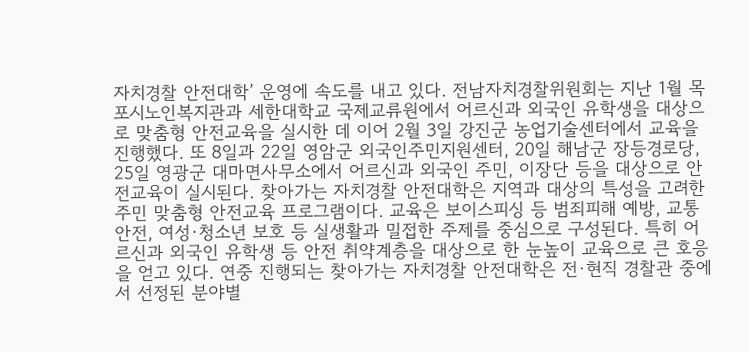자치경찰 안전대학’ 운영에 속도를 내고 있다. 전남자치경찰위원회는 지난 1월 목포시노인복지관과 세한대학교 국제교류원에서 어르신과 외국인 유학생을 대상으로 맞춤형 안전교육을 실시한 데 이어 2월 3일 강진군 농업기술센터에서 교육을 진행했다. 또 8일과 22일 영암군 외국인주민지원센터, 20일 해남군 장등경로당, 25일 영광군 대마면사무소에서 어르신과 외국인 주민, 이장단 등을 대상으로 안전교육이 실시된다. 찾아가는 자치경찰 안전대학은 지역과 대상의 특성을 고려한 주민 맞춤형 안전교육 프로그램이다. 교육은 보이스피싱 등 범죄피해 예방, 교통안전, 여성·청소년 보호 등 실생활과 밀접한 주제를 중심으로 구성된다. 특히 어르신과 외국인 유학생 등 안전 취약계층을 대상으로 한 눈높이 교육으로 큰 호응을 얻고 있다. 연중 진행되는 찾아가는 자치경찰 안전대학은 전·현직 경찰관 중에서 선정된 분야별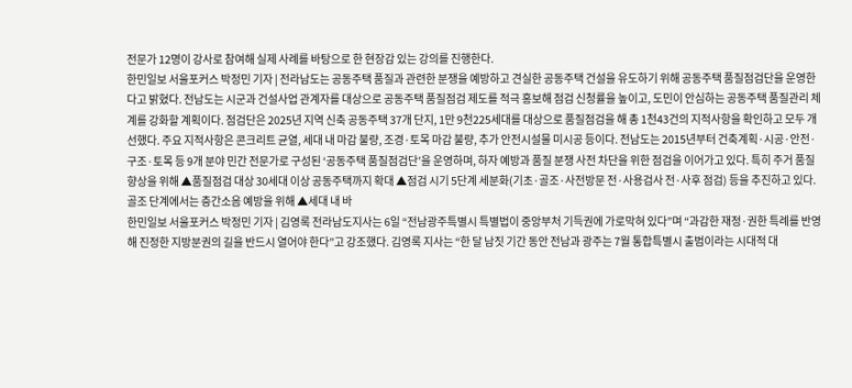전문가 12명이 강사로 참여해 실제 사례를 바탕으로 한 현장감 있는 강의를 진행한다.
한민일보 서울포커스 박정민 기자 | 전라남도는 공동주택 품질과 관련한 분쟁을 예방하고 견실한 공동주택 건설을 유도하기 위해 공동주택 품질점검단을 운영한다고 밝혔다. 전남도는 시군과 건설사업 관계자를 대상으로 공동주택 품질점검 제도를 적극 홍보해 점검 신청률을 높이고, 도민이 안심하는 공동주택 품질관리 체계를 강화할 계획이다. 점검단은 2025년 지역 신축 공동주택 37개 단지, 1만 9천225세대를 대상으로 품질점검을 해 총 1천43건의 지적사항을 확인하고 모두 개선했다. 주요 지적사항은 콘크리트 균열, 세대 내 마감 불량, 조경·토목 마감 불량, 추가 안전시설물 미시공 등이다. 전남도는 2015년부터 건축계획·시공·안전·구조·토목 등 9개 분야 민간 전문가로 구성된 ‘공동주택 품질점검단’을 운영하며, 하자 예방과 품질 분쟁 사전 차단을 위한 점검을 이어가고 있다. 특히 주거 품질 향상을 위해 ▲품질점검 대상 30세대 이상 공동주택까지 확대 ▲점검 시기 5단계 세분화(기초·골조·사전방문 전·사용검사 전·사후 점검) 등을 추진하고 있다. 골조 단계에서는 층간소음 예방을 위해 ▲세대 내 바
한민일보 서울포커스 박정민 기자 | 김영록 전라남도지사는 6일 “전남광주특별시 특별법이 중앙부처 기득권에 가로막혀 있다”며 “과감한 재정·권한 특례를 반영해 진정한 지방분권의 길을 반드시 열어야 한다”고 강조했다. 김영록 지사는 “한 달 남짓 기간 동안 전남과 광주는 7월 통합특별시 출범이라는 시대적 대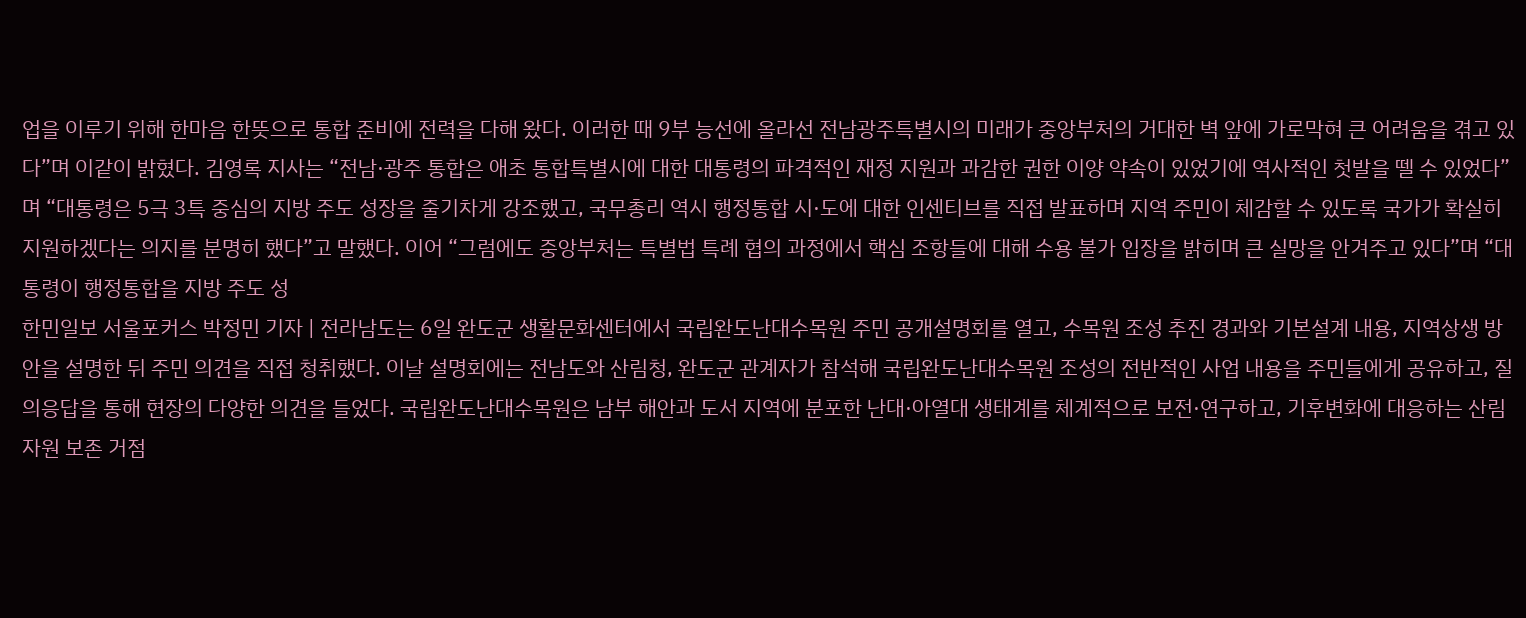업을 이루기 위해 한마음 한뜻으로 통합 준비에 전력을 다해 왔다. 이러한 때 9부 능선에 올라선 전남광주특별시의 미래가 중앙부처의 거대한 벽 앞에 가로막혀 큰 어려움을 겪고 있다”며 이같이 밝혔다. 김영록 지사는 “전남·광주 통합은 애초 통합특별시에 대한 대통령의 파격적인 재정 지원과 과감한 권한 이양 약속이 있었기에 역사적인 첫발을 뗄 수 있었다”며 “대통령은 5극 3특 중심의 지방 주도 성장을 줄기차게 강조했고, 국무총리 역시 행정통합 시·도에 대한 인센티브를 직접 발표하며 지역 주민이 체감할 수 있도록 국가가 확실히 지원하겠다는 의지를 분명히 했다”고 말했다. 이어 “그럼에도 중앙부처는 특별법 특례 협의 과정에서 핵심 조항들에 대해 수용 불가 입장을 밝히며 큰 실망을 안겨주고 있다”며 “대통령이 행정통합을 지방 주도 성
한민일보 서울포커스 박정민 기자 | 전라남도는 6일 완도군 생활문화센터에서 국립완도난대수목원 주민 공개설명회를 열고, 수목원 조성 추진 경과와 기본설계 내용, 지역상생 방안을 설명한 뒤 주민 의견을 직접 청취했다. 이날 설명회에는 전남도와 산림청, 완도군 관계자가 참석해 국립완도난대수목원 조성의 전반적인 사업 내용을 주민들에게 공유하고, 질의응답을 통해 현장의 다양한 의견을 들었다. 국립완도난대수목원은 남부 해안과 도서 지역에 분포한 난대·아열대 생태계를 체계적으로 보전·연구하고, 기후변화에 대응하는 산림자원 보존 거점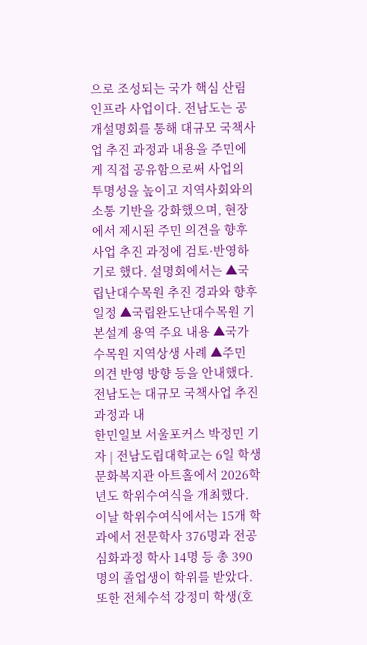으로 조성되는 국가 핵심 산림 인프라 사업이다. 전남도는 공개설명회를 통해 대규모 국책사업 추진 과정과 내용을 주민에게 직접 공유함으로써 사업의 투명성을 높이고 지역사회와의 소통 기반을 강화했으며, 현장에서 제시된 주민 의견을 향후 사업 추진 과정에 검토·반영하기로 했다. 설명회에서는 ▲국립난대수목원 추진 경과와 향후 일정 ▲국립완도난대수목원 기본설계 용역 주요 내용 ▲국가수목원 지역상생 사례 ▲주민 의견 반영 방향 등을 안내했다. 전남도는 대규모 국책사업 추진 과정과 내
한민일보 서울포커스 박정민 기자 | 전남도립대학교는 6일 학생문화복지관 아트홀에서 2026학년도 학위수여식을 개최했다. 이날 학위수여식에서는 15개 학과에서 전문학사 376명과 전공심화과정 학사 14명 등 총 390명의 졸업생이 학위를 받았다. 또한 전체수석 강정미 학생(호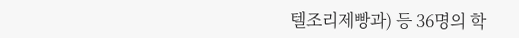텔조리제빵과) 등 36명의 학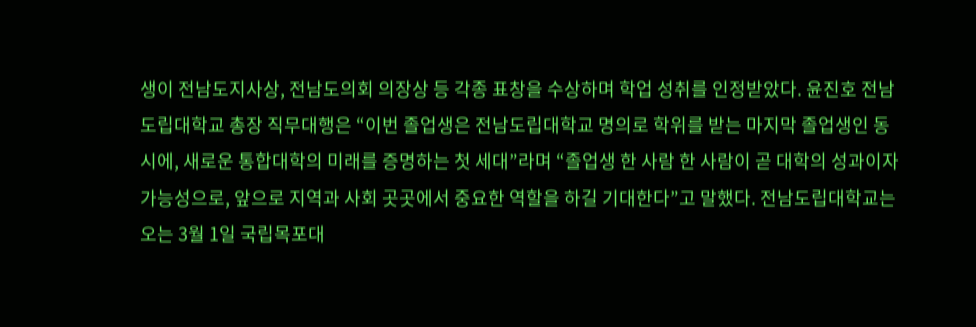생이 전남도지사상, 전남도의회 의장상 등 각종 표창을 수상하며 학업 성취를 인정받았다. 윤진호 전남도립대학교 총장 직무대행은 “이번 졸업생은 전남도립대학교 명의로 학위를 받는 마지막 졸업생인 동시에, 새로운 통합대학의 미래를 증명하는 첫 세대”라며 “졸업생 한 사람 한 사람이 곧 대학의 성과이자 가능성으로, 앞으로 지역과 사회 곳곳에서 중요한 역할을 하길 기대한다”고 말했다. 전남도립대학교는 오는 3월 1일 국립목포대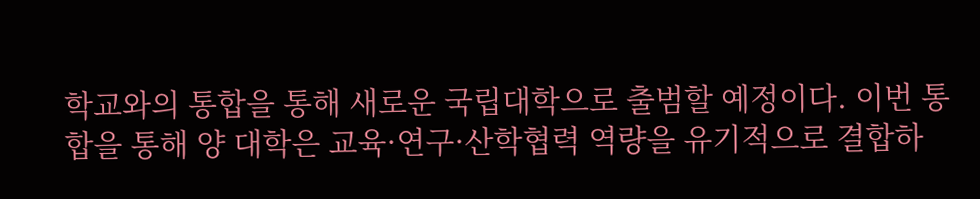학교와의 통합을 통해 새로운 국립대학으로 출범할 예정이다. 이번 통합을 통해 양 대학은 교육·연구·산학협력 역량을 유기적으로 결합하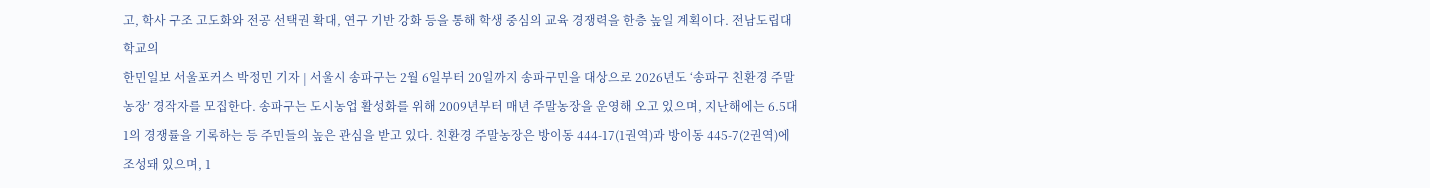고, 학사 구조 고도화와 전공 선택권 확대, 연구 기반 강화 등을 통해 학생 중심의 교육 경쟁력을 한층 높일 계획이다. 전남도립대학교의
한민일보 서울포커스 박정민 기자 | 서울시 송파구는 2월 6일부터 20일까지 송파구민을 대상으로 2026년도 ‘송파구 친환경 주말농장’ 경작자를 모집한다. 송파구는 도시농업 활성화를 위해 2009년부터 매년 주말농장을 운영해 오고 있으며, 지난해에는 6.5대 1의 경쟁률을 기록하는 등 주민들의 높은 관심을 받고 있다. 친환경 주말농장은 방이동 444-17(1권역)과 방이동 445-7(2권역)에 조성돼 있으며, 1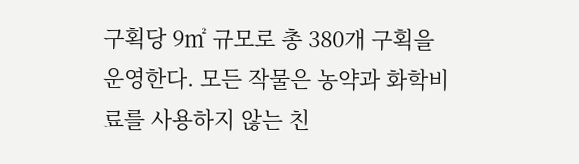구획당 9㎡ 규모로 총 380개 구획을 운영한다. 모든 작물은 농약과 화학비료를 사용하지 않는 친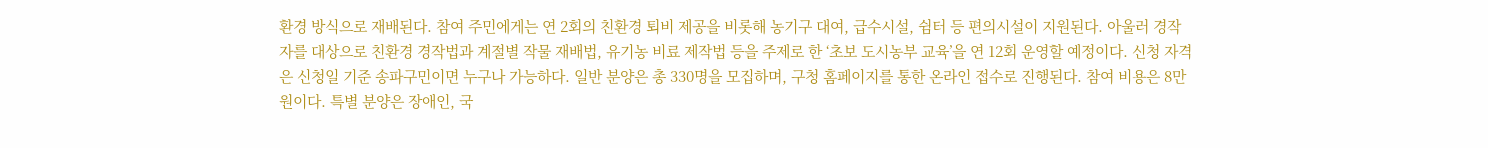환경 방식으로 재배된다. 참여 주민에게는 연 2회의 친환경 퇴비 제공을 비롯해 농기구 대여, 급수시설, 쉼터 등 편의시설이 지원된다. 아울러 경작자를 대상으로 친환경 경작법과 계절별 작물 재배법, 유기농 비료 제작법 등을 주제로 한 ‘초보 도시농부 교육’을 연 12회 운영할 예정이다. 신청 자격은 신청일 기준 송파구민이면 누구나 가능하다. 일반 분양은 총 330명을 모집하며, 구청 홈페이지를 통한 온라인 접수로 진행된다. 참여 비용은 8만 원이다. 특별 분양은 장애인, 국